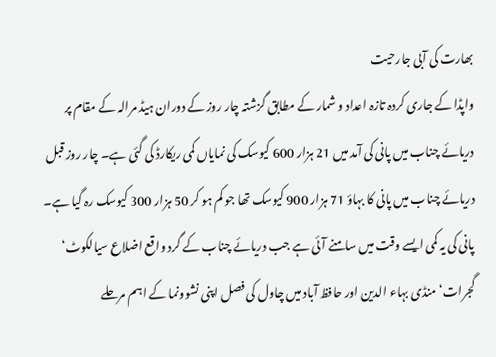بھارت کی آبی جارحیت
واپڈا کے جاری کردہ تازہ اعداد و شمار کے مطابق گزشتہ چار روز کے دوران ہیڈ مرالہ کے مقام پر دریائے چناب میں پانی کی آمد میں 21 ہزار 600 کیوسک کی نمایاں کمی ریکارڈ کی گئی ہے۔ چار روز قبل دریائے چناب میں پانی کا بہاؤ 71 ہزار 900 کیوسک تھا جو کم ہو کر 50 ہزار 300 کیوسک رہ گیا ہے۔ پانی کی یہ کمی ایسے وقت میں سامنے آئی ہے جب دریائے چناب کے گرد واقع اضلاع سیالکوٹ‘ گجرات‘ منڈی بہاء الدین اور حافظ آباد میں چاول کی فصل اپنی نشوونما کے اہم مرحلے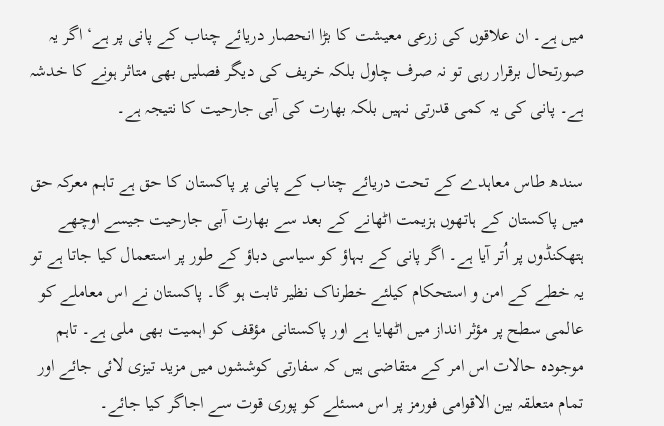میں ہے۔ ان علاقوں کی زرعی معیشت کا بڑا انحصار دریائے چناب کے پانی پر ہے‘ اگر یہ صورتحال برقرار رہی تو نہ صرف چاول بلکہ خریف کی دیگر فصلیں بھی متاثر ہونے کا خدشہ ہے۔ پانی کی یہ کمی قدرتی نہیں بلکہ بھارت کی آبی جارحیت کا نتیجہ ہے۔

سندھ طاس معاہدے کے تحت دریائے چناب کے پانی پر پاکستان کا حق ہے تاہم معرکہ حق میں پاکستان کے ہاتھوں ہزیمت اٹھانے کے بعد سے بھارت آبی جارحیت جیسے اوچھے ہتھکنڈوں پر اُتر آیا ہے۔ اگر پانی کے بہاؤ کو سیاسی دباؤ کے طور پر استعمال کیا جاتا ہے تو یہ خطے کے امن و استحکام کیلئے خطرناک نظیر ثابت ہو گا۔ پاکستان نے اس معاملے کو عالمی سطح پر مؤثر انداز میں اٹھایا ہے اور پاکستانی مؤقف کو اہمیت بھی ملی ہے۔ تاہم موجودہ حالات اس امر کے متقاضی ہیں کہ سفارتی کوششوں میں مزید تیزی لائی جائے اور تمام متعلقہ بین الاقوامی فورمز پر اس مسئلے کو پوری قوت سے اجاگر کیا جائے۔